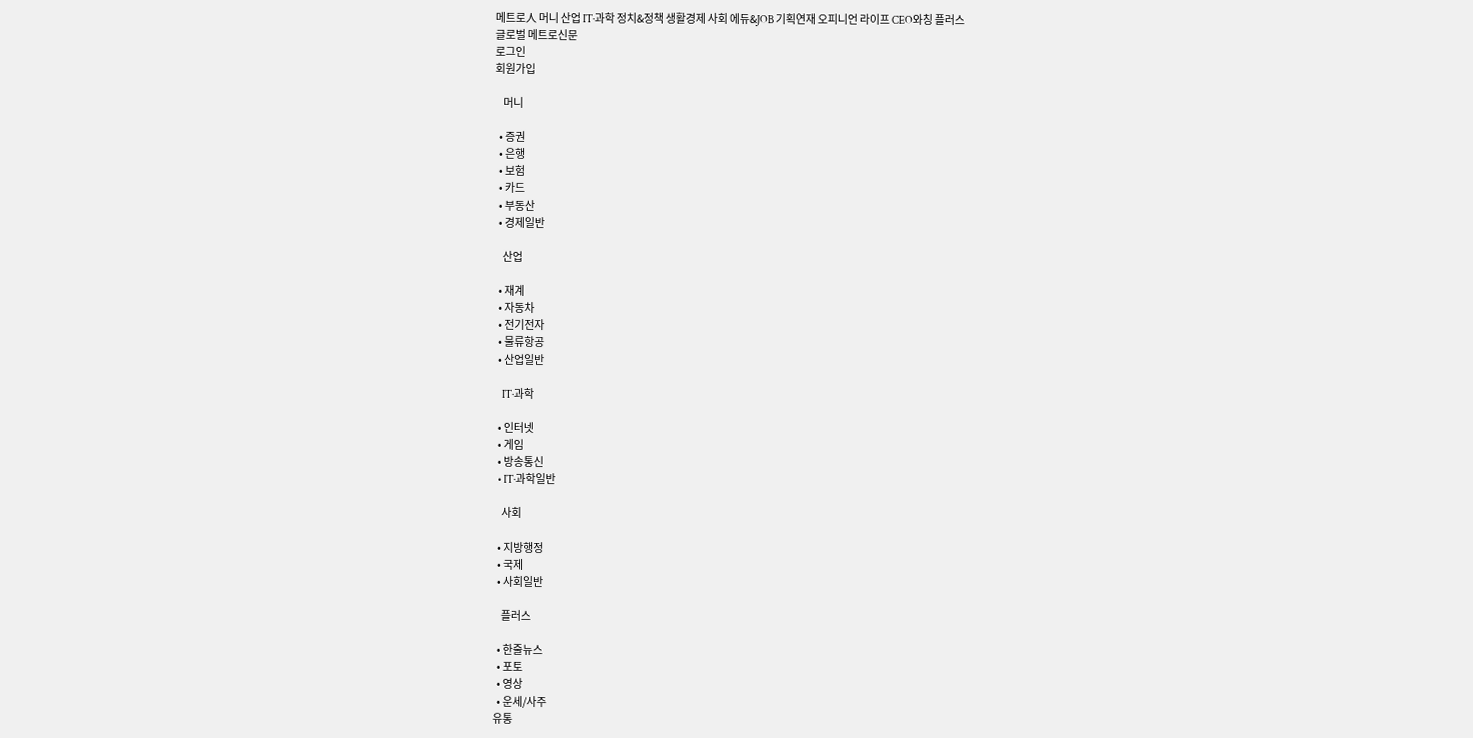메트로人 머니 산업 IT·과학 정치&정책 생활경제 사회 에듀&JOB 기획연재 오피니언 라이프 CEO와칭 플러스
글로벌 메트로신문
로그인
회원가입

    머니

  • 증권
  • 은행
  • 보험
  • 카드
  • 부동산
  • 경제일반

    산업

  • 재계
  • 자동차
  • 전기전자
  • 물류항공
  • 산업일반

    IT·과학

  • 인터넷
  • 게임
  • 방송통신
  • IT·과학일반

    사회

  • 지방행정
  • 국제
  • 사회일반

    플러스

  • 한줄뉴스
  • 포토
  • 영상
  • 운세/사주
유통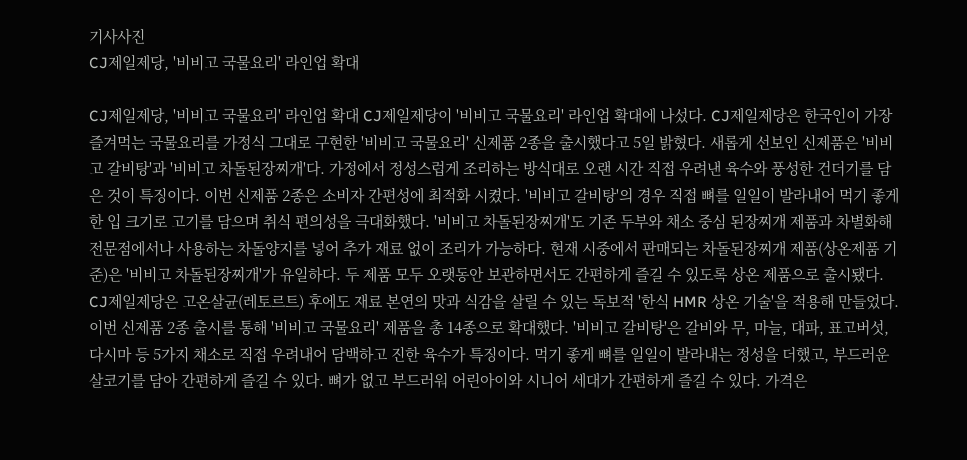기사사진
CJ제일제당, '비비고 국물요리' 라인업 확대

CJ제일제당, '비비고 국물요리' 라인업 확대 CJ제일제당이 '비비고 국물요리' 라인업 확대에 나섰다. CJ제일제당은 한국인이 가장 즐겨먹는 국물요리를 가정식 그대로 구현한 '비비고 국물요리' 신제품 2종을 출시했다고 5일 밝혔다. 새롭게 선보인 신제품은 '비비고 갈비탕'과 '비비고 차돌된장찌개'다. 가정에서 정성스럽게 조리하는 방식대로 오랜 시간 직접 우려낸 육수와 풍성한 건더기를 담은 것이 특징이다. 이번 신제품 2종은 소비자 간편성에 최적화 시켰다. '비비고 갈비탕'의 경우 직접 뼈를 일일이 발라내어 먹기 좋게 한 입 크기로 고기를 담으며 취식 편의성을 극대화했다. '비비고 차돌된장찌개'도 기존 두부와 채소 중심 된장찌개 제품과 차별화해 전문점에서나 사용하는 차돌양지를 넣어 추가 재료 없이 조리가 가능하다. 현재 시중에서 판매되는 차돌된장찌개 제품(상온제품 기준)은 '비비고 차돌된장찌개'가 유일하다. 두 제품 모두 오랫동안 보관하면서도 간편하게 즐길 수 있도록 상온 제품으로 출시됐다. CJ제일제당은 고온살균(레토르트) 후에도 재료 본연의 맛과 식감을 살릴 수 있는 독보적 '한식 HMR 상온 기술'을 적용해 만들었다. 이번 신제품 2종 출시를 통해 '비비고 국물요리' 제품을 총 14종으로 확대했다. '비비고 갈비탕'은 갈비와 무, 마늘, 대파, 표고버섯, 다시마 등 5가지 채소로 직접 우려내어 담백하고 진한 육수가 특징이다. 먹기 좋게 뼈를 일일이 발라내는 정성을 더했고, 부드러운 살코기를 담아 간편하게 즐길 수 있다. 뼈가 없고 부드러워 어린아이와 시니어 세대가 간편하게 즐길 수 있다. 가격은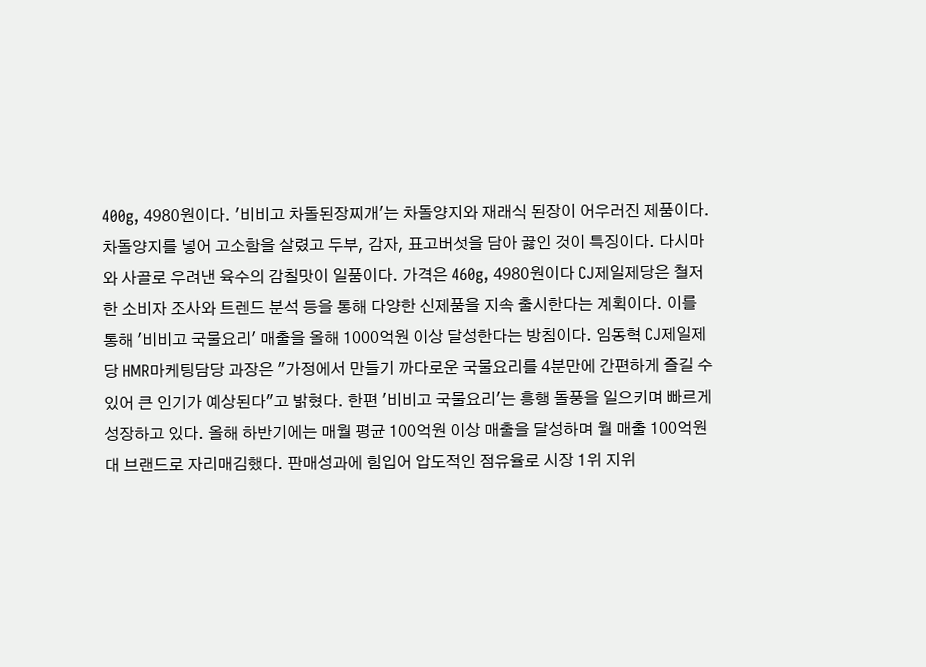400g, 4980원이다. '비비고 차돌된장찌개'는 차돌양지와 재래식 된장이 어우러진 제품이다. 차돌양지를 넣어 고소함을 살렸고 두부, 감자, 표고버섯을 담아 끓인 것이 특징이다. 다시마와 사골로 우려낸 육수의 감칠맛이 일품이다. 가격은 460g, 4980원이다 CJ제일제당은 철저한 소비자 조사와 트렌드 분석 등을 통해 다양한 신제품을 지속 출시한다는 계획이다. 이를 통해 '비비고 국물요리' 매출을 올해 1000억원 이상 달성한다는 방침이다. 임동혁 CJ제일제당 HMR마케팅담당 과장은 "가정에서 만들기 까다로운 국물요리를 4분만에 간편하게 즐길 수 있어 큰 인기가 예상된다"고 밝혔다. 한편 '비비고 국물요리'는 흥행 돌풍을 일으키며 빠르게 성장하고 있다. 올해 하반기에는 매월 평균 100억원 이상 매출을 달성하며 월 매출 100억원대 브랜드로 자리매김했다. 판매성과에 힘입어 압도적인 점유율로 시장 1위 지위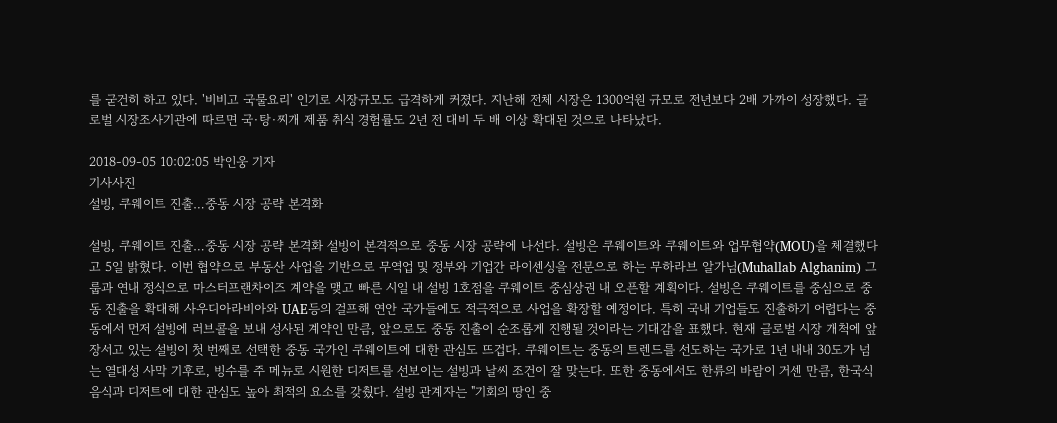를 굳건히 하고 있다. '비비고 국물요리' 인기로 시장규모도 급격하게 커졌다. 지난해 전체 시장은 1300억원 규모로 전년보다 2배 가까이 성장했다. 글로벌 시장조사기관에 따르면 국·탕·찌개 제품 취식 경험률도 2년 전 대비 두 배 이상 확대된 것으로 나타났다.

2018-09-05 10:02:05 박인웅 기자
기사사진
설빙, 쿠웨이트 진출…중동 시장 공략 본격화

설빙, 쿠웨이트 진출…중동 시장 공략 본격화 설빙이 본격적으로 중동 시장 공략에 나선다. 설빙은 쿠웨이트와 쿠웨이트와 업무협약(MOU)을 체결했다고 5일 밝혔다. 이번 협약으로 부동산 사업을 기반으로 무역업 및 정부와 기업간 라이센싱을 전문으로 하는 무하라브 알가님(Muhallab Alghanim) 그룹과 연내 정식으로 마스터프랜차이즈 계약을 맺고 빠른 시일 내 설빙 1호점을 쿠웨이트 중심상권 내 오픈할 계획이다. 설빙은 쿠웨이트를 중심으로 중동 진출을 확대해 사우디아라비아와 UAE등의 걸프해 연안 국가들에도 적극적으로 사업을 확장할 예정이다. 특히 국내 기업들도 진출하기 어렵다는 중동에서 먼저 설빙에 러브콜을 보내 성사된 계약인 만큼, 앞으로도 중동 진출이 순조롭게 진행될 것이라는 기대감을 표했다. 현재 글로벌 시장 개척에 앞장서고 있는 설빙이 첫 번째로 선택한 중동 국가인 쿠웨이트에 대한 관심도 뜨겁다. 쿠웨이트는 중동의 트렌드를 선도하는 국가로 1년 내내 30도가 넘는 열대성 사막 기후로, 빙수를 주 메뉴로 시원한 디저트를 선보이는 설빙과 날씨 조건이 잘 맞는다. 또한 중동에서도 한류의 바람이 거센 만큼, 한국식 음식과 디저트에 대한 관심도 높아 최적의 요소를 갖췄다. 설빙 관계자는 "기회의 땅인 중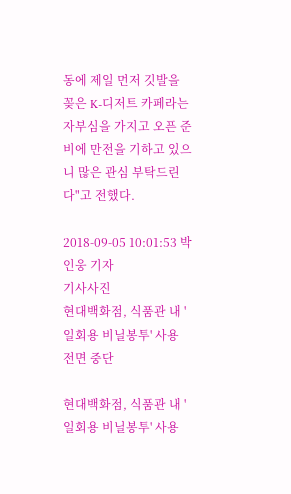동에 제일 먼저 깃발을 꽂은 K-디저트 카페라는 자부심을 가지고 오픈 준비에 만전을 기하고 있으니 많은 관심 부탁드린다"고 전했다.

2018-09-05 10:01:53 박인웅 기자
기사사진
현대백화점, 식품관 내 '일회용 비닐봉투' 사용 전면 중단

현대백화점, 식품관 내 '일회용 비닐봉투' 사용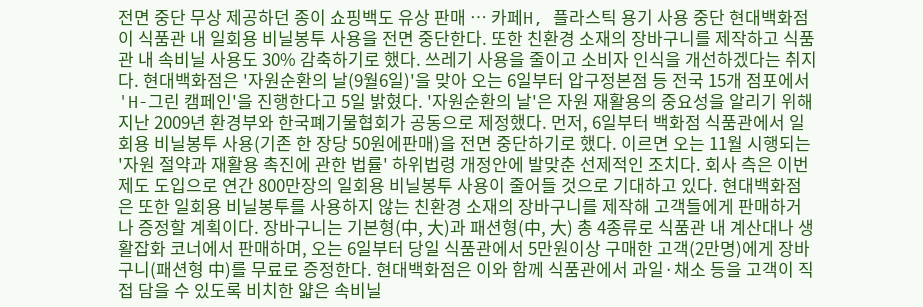전면 중단 무상 제공하던 종이 쇼핑백도 유상 판매 … 카페H, 플라스틱 용기 사용 중단 현대백화점이 식품관 내 일회용 비닐봉투 사용을 전면 중단한다. 또한 친환경 소재의 장바구니를 제작하고 식품관 내 속비닐 사용도 30% 감축하기로 했다. 쓰레기 사용을 줄이고 소비자 인식을 개선하겠다는 취지다. 현대백화점은 '자원순환의 날(9월6일)'을 맞아 오는 6일부터 압구정본점 등 전국 15개 점포에서 'H-그린 캠페인'을 진행한다고 5일 밝혔다. '자원순환의 날'은 자원 재활용의 중요성을 알리기 위해 지난 2009년 환경부와 한국폐기물협회가 공동으로 제정했다. 먼저, 6일부터 백화점 식품관에서 일회용 비닐봉투 사용(기존 한 장당 50원에판매)을 전면 중단하기로 했다. 이르면 오는 11월 시행되는 '자원 절약과 재활용 촉진에 관한 법률' 하위법령 개정안에 발맞춘 선제적인 조치다. 회사 측은 이번 제도 도입으로 연간 800만장의 일회용 비닐봉투 사용이 줄어들 것으로 기대하고 있다. 현대백화점은 또한 일회용 비닐봉투를 사용하지 않는 친환경 소재의 장바구니를 제작해 고객들에게 판매하거나 증정할 계획이다. 장바구니는 기본형(中, 大)과 패션형(中, 大) 총 4종류로 식품관 내 계산대나 생활잡화 코너에서 판매하며, 오는 6일부터 당일 식품관에서 5만원이상 구매한 고객(2만명)에게 장바구니(패션형 中)를 무료로 증정한다. 현대백화점은 이와 함께 식품관에서 과일·채소 등을 고객이 직접 담을 수 있도록 비치한 얇은 속비닐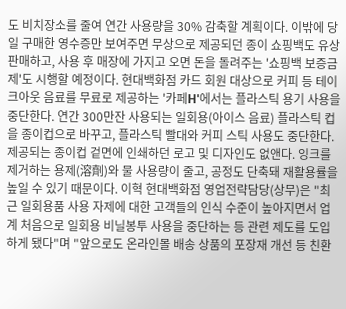도 비치장소를 줄여 연간 사용량을 30% 감축할 계획이다. 이밖에 당일 구매한 영수증만 보여주면 무상으로 제공되던 종이 쇼핑백도 유상 판매하고, 사용 후 매장에 가지고 오면 돈을 돌려주는 '쇼핑백 보증금제'도 시행할 예정이다. 현대백화점 카드 회원 대상으로 커피 등 테이크아웃 음료를 무료로 제공하는 '카페H'에서는 플라스틱 용기 사용을 중단한다. 연간 300만잔 사용되는 일회용(아이스 음료) 플라스틱 컵을 종이컵으로 바꾸고, 플라스틱 빨대와 커피 스틱 사용도 중단한다. 제공되는 종이컵 겉면에 인쇄하던 로고 및 디자인도 없앤다. 잉크를 제거하는 용제(溶劑)와 물 사용량이 줄고, 공정도 단축돼 재활용률을 높일 수 있기 때문이다. 이혁 현대백화점 영업전략담당(상무)은 "최근 일회용품 사용 자제에 대한 고객들의 인식 수준이 높아지면서 업계 처음으로 일회용 비닐봉투 사용을 중단하는 등 관련 제도를 도입하게 됐다"며 "앞으로도 온라인몰 배송 상품의 포장재 개선 등 친환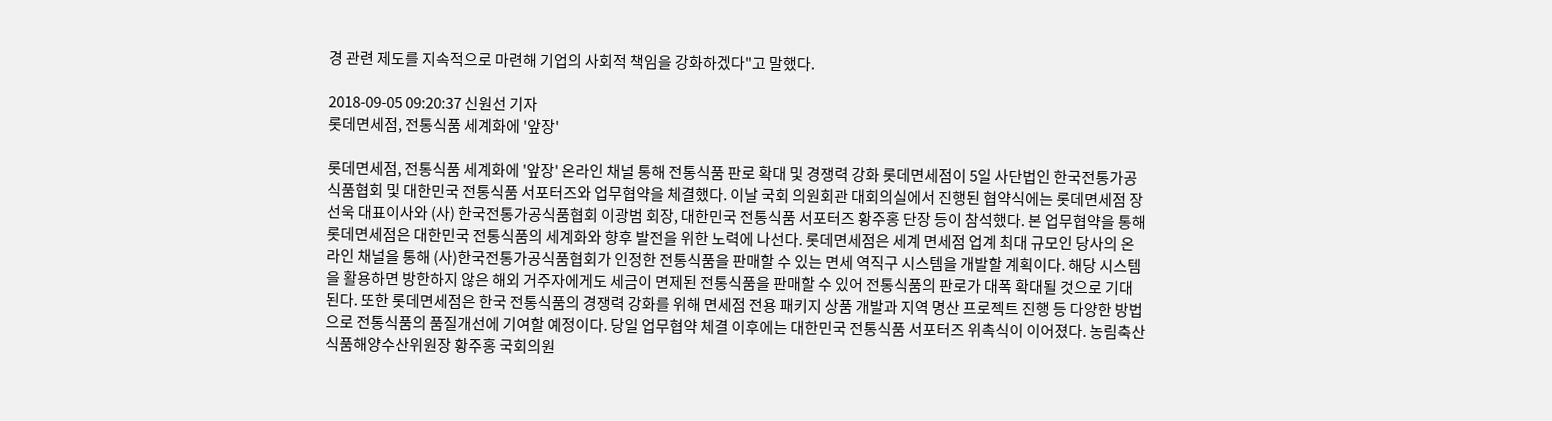경 관련 제도를 지속적으로 마련해 기업의 사회적 책임을 강화하겠다"고 말했다.

2018-09-05 09:20:37 신원선 기자
롯데면세점, 전통식품 세계화에 '앞장'

롯데면세점, 전통식품 세계화에 '앞장' 온라인 채널 통해 전통식품 판로 확대 및 경쟁력 강화 롯데면세점이 5일 사단법인 한국전통가공식품협회 및 대한민국 전통식품 서포터즈와 업무협약을 체결했다. 이날 국회 의원회관 대회의실에서 진행된 협약식에는 롯데면세점 장선욱 대표이사와 (사) 한국전통가공식품협회 이광범 회장, 대한민국 전통식품 서포터즈 황주홍 단장 등이 참석했다. 본 업무협약을 통해 롯데면세점은 대한민국 전통식품의 세계화와 향후 발전을 위한 노력에 나선다. 롯데면세점은 세계 면세점 업계 최대 규모인 당사의 온라인 채널을 통해 (사)한국전통가공식품협회가 인정한 전통식품을 판매할 수 있는 면세 역직구 시스템을 개발할 계획이다. 해당 시스템을 활용하면 방한하지 않은 해외 거주자에게도 세금이 면제된 전통식품을 판매할 수 있어 전통식품의 판로가 대폭 확대될 것으로 기대된다. 또한 롯데면세점은 한국 전통식품의 경쟁력 강화를 위해 면세점 전용 패키지 상품 개발과 지역 명산 프로젝트 진행 등 다양한 방법으로 전통식품의 품질개선에 기여할 예정이다. 당일 업무협약 체결 이후에는 대한민국 전통식품 서포터즈 위촉식이 이어졌다. 농림축산식품해양수산위원장 황주홍 국회의원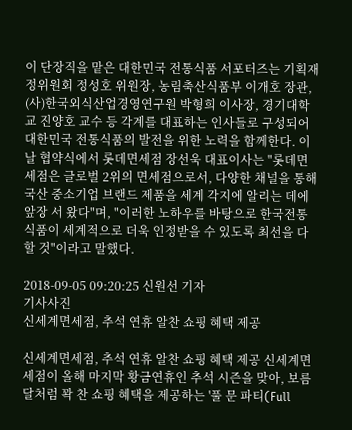이 단장직을 맡은 대한민국 전통식품 서포터즈는 기획재정위원회 정성호 위원장, 농림축산식품부 이개호 장관, (사)한국외식산업경영연구원 박형희 이사장, 경기대학교 진양호 교수 등 각계를 대표하는 인사들로 구성되어 대한민국 전통식품의 발전을 위한 노력을 함께한다. 이날 협약식에서 롯데면세점 장선욱 대표이사는 "롯데면세점은 글로벌 2위의 면세점으로서, 다양한 채널을 통해 국산 중소기업 브랜드 제품을 세계 각지에 알리는 데에 앞장 서 왔다"며, "이러한 노하우를 바탕으로 한국전통식품이 세계적으로 더욱 인정받을 수 있도록 최선을 다할 것"이라고 말했다.

2018-09-05 09:20:25 신원선 기자
기사사진
신세계면세점, 추석 연휴 알찬 쇼핑 혜택 제공

신세계면세점, 추석 연휴 알찬 쇼핑 혜택 제공 신세계면세점이 올해 마지막 황금연휴인 추석 시즌을 맞아, 보름달처럼 꽉 찬 쇼핑 혜택을 제공하는 '풀 문 파티(Full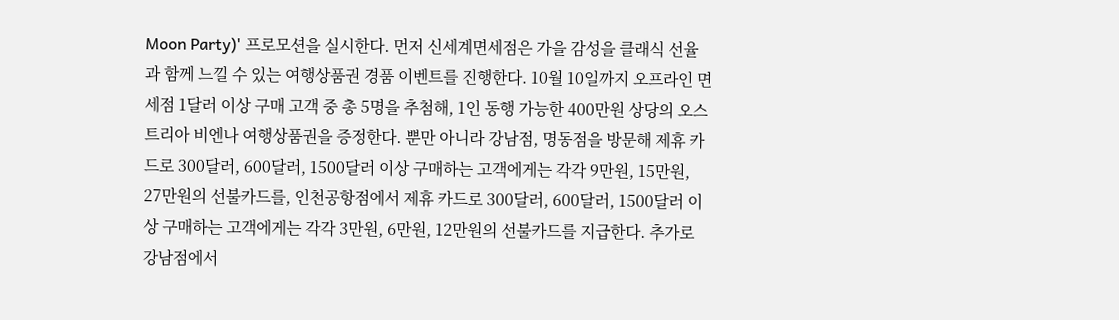Moon Party)' 프로모션을 실시한다. 먼저 신세계면세점은 가을 감성을 클래식 선율과 함께 느낄 수 있는 여행상품권 경품 이벤트를 진행한다. 10월 10일까지 오프라인 면세점 1달러 이상 구매 고객 중 총 5명을 추첨해, 1인 동행 가능한 400만원 상당의 오스트리아 비엔나 여행상품권을 증정한다. 뿐만 아니라 강남점, 명동점을 방문해 제휴 카드로 300달러, 600달러, 1500달러 이상 구매하는 고객에게는 각각 9만원, 15만원, 27만원의 선불카드를, 인천공항점에서 제휴 카드로 300달러, 600달러, 1500달러 이상 구매하는 고객에게는 각각 3만원, 6만원, 12만원의 선불카드를 지급한다. 추가로 강남점에서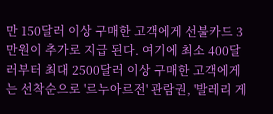만 150달러 이상 구매한 고객에게 선불카드 3만원이 추가로 지급 된다. 여기에 최소 400달러부터 최대 2500달러 이상 구매한 고객에게는 선착순으로 '르누아르전' 관람권, '발레리 게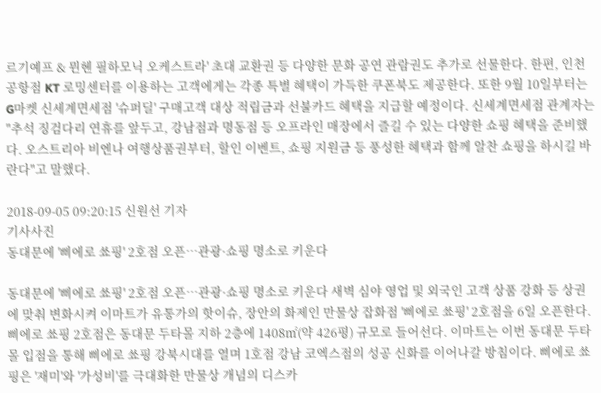르기예프 & 뮌헨 필하모닉 오케스트라' 초대 교환권 등 다양한 문화 공연 관람권도 추가로 선물한다. 한편, 인천공항점 KT 로밍센터를 이용하는 고객에게는 각종 특별 혜택이 가득한 쿠폰북도 제공한다. 또한 9월 10일부터는 G마켓 신세계면세점 '슈퍼딜' 구매고객 대상 적립금과 선불카드 혜택을 지급할 예정이다. 신세계면세점 관계자는 "추석 징검다리 연휴를 앞두고, 강남점과 명동점 등 오프라인 매장에서 즐길 수 있는 다양한 쇼핑 혜택을 준비했다. 오스트리아 비엔나 여행상품권부터, 할인 이벤트, 쇼핑 지원금 등 풍성한 혜택과 함께 알찬 쇼핑을 하시길 바란다"고 말했다.

2018-09-05 09:20:15 신원선 기자
기사사진
동대문에 '삐에로 쑈핑' 2호점 오픈…관광·쇼핑 명소로 키운다

동대문에 '삐에로 쑈핑' 2호점 오픈…관광·쇼핑 명소로 키운다 새벽 심야 영업 및 외국인 고객 상품 강화 등 상권에 맞춰 변화시켜 이마트가 유통가의 핫이슈, 장안의 화제인 만물상 잡화점 '삐에로 쑈핑' 2호점을 6일 오픈한다. 삐에로 쑈핑 2호점은 동대문 두타몰 지하 2층에 1408㎡(약 426평) 규모로 들어선다. 이마트는 이번 동대문 두타몰 입점을 통해 삐에로 쑈핑 강북시대를 열며 1호점 강남 코엑스점의 성공 신화를 이어나갈 방침이다. 삐에로 쑈핑은 '재미'와 '가성비'를 극대화한 만물상 개념의 디스카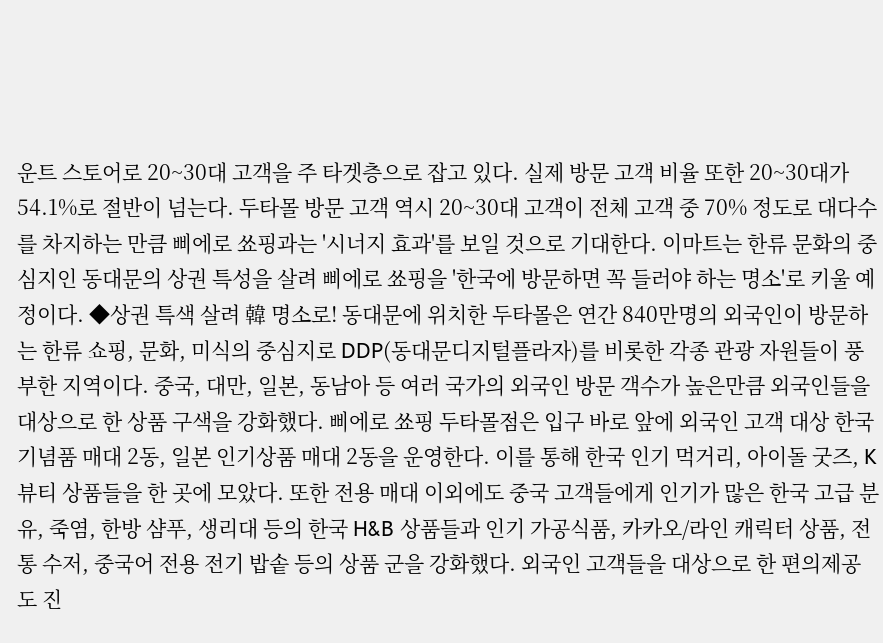운트 스토어로 20~30대 고객을 주 타겟층으로 잡고 있다. 실제 방문 고객 비율 또한 20~30대가 54.1%로 절반이 넘는다. 두타몰 방문 고객 역시 20~30대 고객이 전체 고객 중 70% 정도로 대다수를 차지하는 만큼 삐에로 쑈핑과는 '시너지 효과'를 보일 것으로 기대한다. 이마트는 한류 문화의 중심지인 동대문의 상권 특성을 살려 삐에로 쑈핑을 '한국에 방문하면 꼭 들러야 하는 명소'로 키울 예정이다. ◆상권 특색 살려 韓 명소로! 동대문에 위치한 두타몰은 연간 840만명의 외국인이 방문하는 한류 쇼핑, 문화, 미식의 중심지로 DDP(동대문디지털플라자)를 비롯한 각종 관광 자원들이 풍부한 지역이다. 중국, 대만, 일본, 동남아 등 여러 국가의 외국인 방문 객수가 높은만큼 외국인들을 대상으로 한 상품 구색을 강화했다. 삐에로 쑈핑 두타몰점은 입구 바로 앞에 외국인 고객 대상 한국 기념품 매대 2동, 일본 인기상품 매대 2동을 운영한다. 이를 통해 한국 인기 먹거리, 아이돌 굿즈, K뷰티 상품들을 한 곳에 모았다. 또한 전용 매대 이외에도 중국 고객들에게 인기가 많은 한국 고급 분유, 죽염, 한방 샴푸, 생리대 등의 한국 H&B 상품들과 인기 가공식품, 카카오/라인 캐릭터 상품, 전통 수저, 중국어 전용 전기 밥솥 등의 상품 군을 강화했다. 외국인 고객들을 대상으로 한 편의제공도 진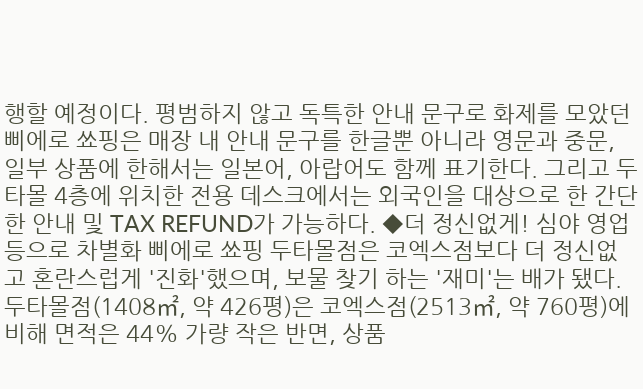행할 예정이다. 평범하지 않고 독특한 안내 문구로 화제를 모았던 삐에로 쑈핑은 매장 내 안내 문구를 한글뿐 아니라 영문과 중문, 일부 상품에 한해서는 일본어, 아랍어도 함께 표기한다. 그리고 두타몰 4층에 위치한 전용 데스크에서는 외국인을 대상으로 한 간단한 안내 및 TAX REFUND가 가능하다. ◆더 정신없게! 심야 영업 등으로 차별화 삐에로 쑈핑 두타몰점은 코엑스점보다 더 정신없고 혼란스럽게 '진화'했으며, 보물 찾기 하는 '재미'는 배가 됐다. 두타몰점(1408㎡, 약 426평)은 코엑스점(2513㎡, 약 760평)에 비해 면적은 44% 가량 작은 반면, 상품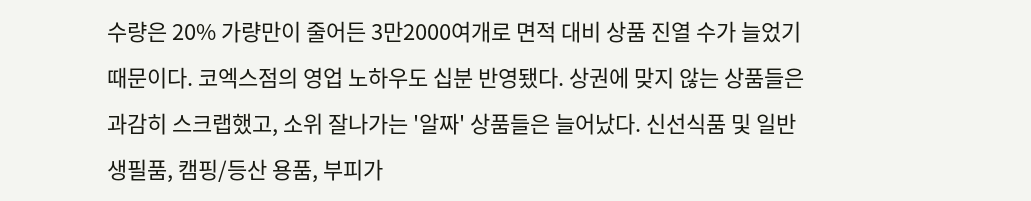수량은 20% 가량만이 줄어든 3만2000여개로 면적 대비 상품 진열 수가 늘었기 때문이다. 코엑스점의 영업 노하우도 십분 반영됐다. 상권에 맞지 않는 상품들은 과감히 스크랩했고, 소위 잘나가는 '알짜' 상품들은 늘어났다. 신선식품 및 일반 생필품, 캠핑/등산 용품, 부피가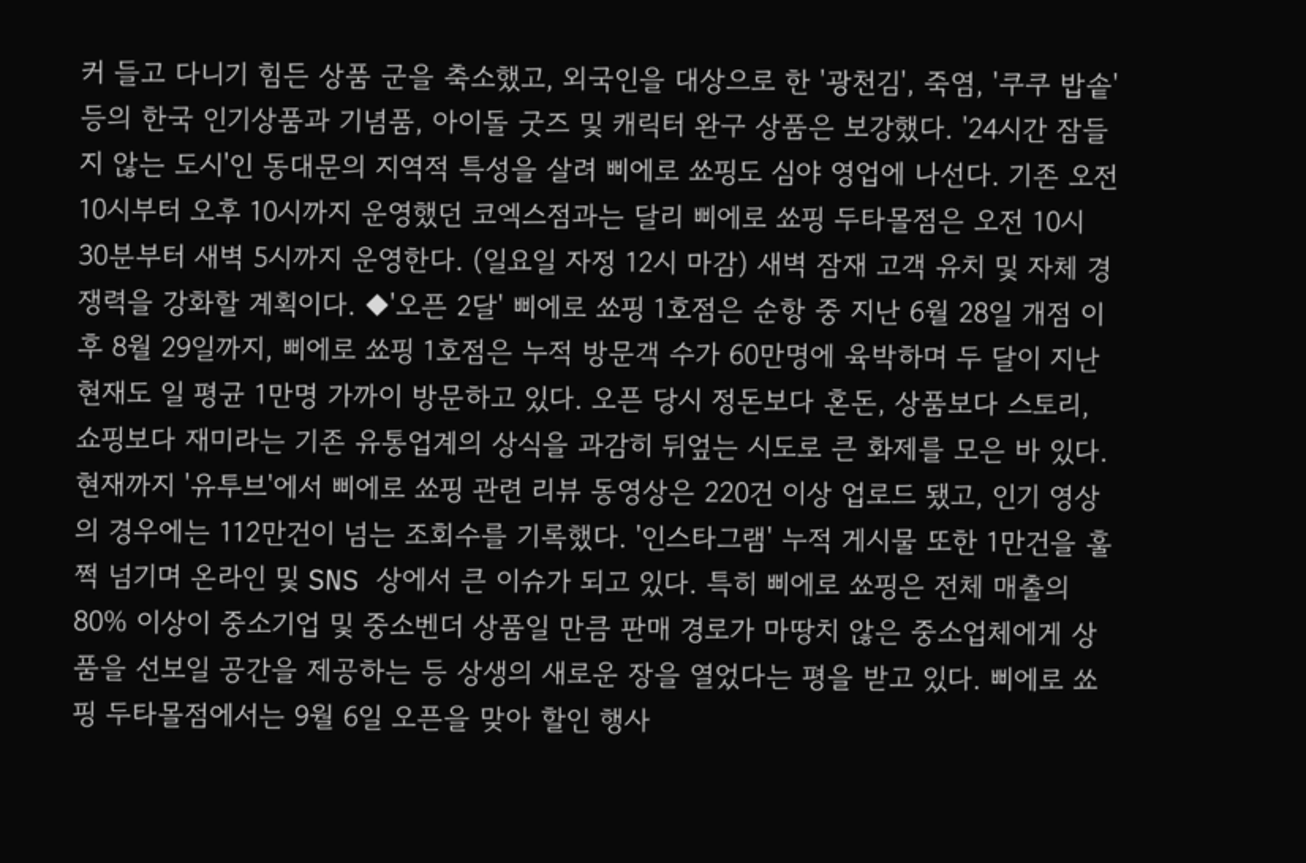커 들고 다니기 힘든 상품 군을 축소했고, 외국인을 대상으로 한 '광천김', 죽염, '쿠쿠 밥솥' 등의 한국 인기상품과 기념품, 아이돌 굿즈 및 캐릭터 완구 상품은 보강했다. '24시간 잠들지 않는 도시'인 동대문의 지역적 특성을 살려 삐에로 쑈핑도 심야 영업에 나선다. 기존 오전 10시부터 오후 10시까지 운영했던 코엑스점과는 달리 삐에로 쑈핑 두타몰점은 오전 10시 30분부터 새벽 5시까지 운영한다. (일요일 자정 12시 마감) 새벽 잠재 고객 유치 및 자체 경쟁력을 강화할 계획이다. ◆'오픈 2달' 삐에로 쑈핑 1호점은 순항 중 지난 6월 28일 개점 이후 8월 29일까지, 삐에로 쑈핑 1호점은 누적 방문객 수가 60만명에 육박하며 두 달이 지난 현재도 일 평균 1만명 가까이 방문하고 있다. 오픈 당시 정돈보다 혼돈, 상품보다 스토리, 쇼핑보다 재미라는 기존 유통업계의 상식을 과감히 뒤엎는 시도로 큰 화제를 모은 바 있다. 현재까지 '유투브'에서 삐에로 쑈핑 관련 리뷰 동영상은 220건 이상 업로드 됐고, 인기 영상의 경우에는 112만건이 넘는 조회수를 기록했다. '인스타그램' 누적 게시물 또한 1만건을 훌쩍 넘기며 온라인 및 SNS 상에서 큰 이슈가 되고 있다. 특히 삐에로 쑈핑은 전체 매출의 80% 이상이 중소기업 및 중소벤더 상품일 만큼 판매 경로가 마땅치 않은 중소업체에게 상품을 선보일 공간을 제공하는 등 상생의 새로운 장을 열었다는 평을 받고 있다. 삐에로 쑈핑 두타몰점에서는 9월 6일 오픈을 맞아 할인 행사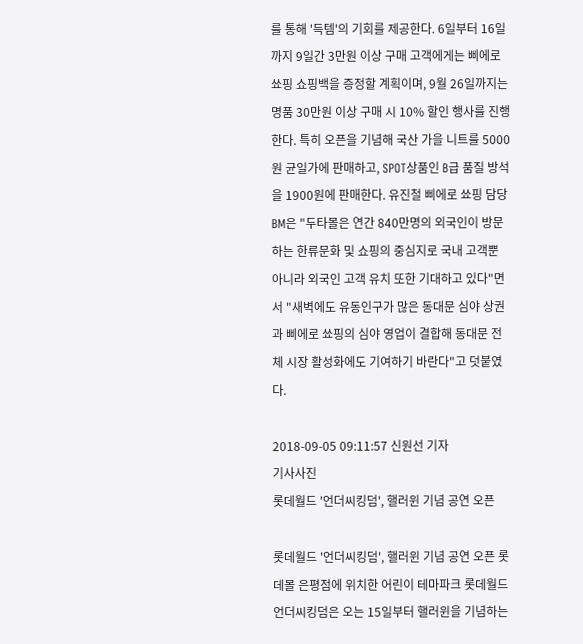를 통해 '득템'의 기회를 제공한다. 6일부터 16일까지 9일간 3만원 이상 구매 고객에게는 삐에로 쑈핑 쇼핑백을 증정할 계획이며, 9월 26일까지는 명품 30만원 이상 구매 시 10% 할인 행사를 진행한다. 특히 오픈을 기념해 국산 가을 니트를 5000원 균일가에 판매하고, SPOT상품인 B급 품질 방석을 1900원에 판매한다. 유진철 삐에로 쑈핑 담당 BM은 "두타몰은 연간 840만명의 외국인이 방문하는 한류문화 및 쇼핑의 중심지로 국내 고객뿐 아니라 외국인 고객 유치 또한 기대하고 있다"면서 "새벽에도 유동인구가 많은 동대문 심야 상권과 삐에로 쑈핑의 심야 영업이 결합해 동대문 전체 시장 활성화에도 기여하기 바란다"고 덧붙였다.

2018-09-05 09:11:57 신원선 기자
기사사진
롯데월드 '언더씨킹덤', 핼러윈 기념 공연 오픈

롯데월드 '언더씨킹덤', 핼러윈 기념 공연 오픈 롯데몰 은평점에 위치한 어린이 테마파크 롯데월드 언더씨킹덤은 오는 15일부터 핼러윈을 기념하는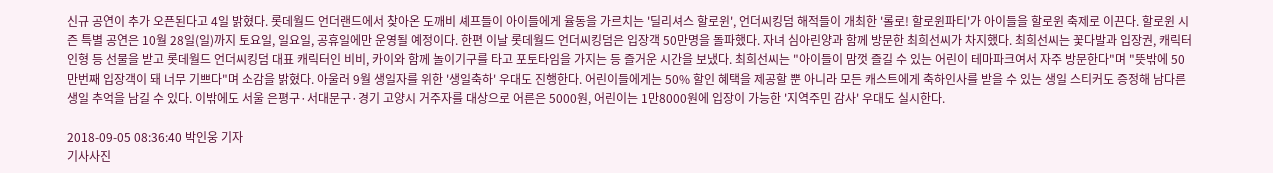신규 공연이 추가 오픈된다고 4일 밝혔다. 롯데월드 언더랜드에서 찾아온 도깨비 셰프들이 아이들에게 율동을 가르치는 '딜리셔스 할로윈', 언더씨킹덤 해적들이 개최한 '롤로! 할로윈파티'가 아이들을 할로윈 축제로 이끈다. 할로윈 시즌 특별 공연은 10월 28일(일)까지 토요일, 일요일, 공휴일에만 운영될 예정이다. 한편 이날 롯데월드 언더씨킹덤은 입장객 50만명을 돌파했다. 자녀 심아린양과 함께 방문한 최희선씨가 차지했다. 최희선씨는 꽃다발과 입장권, 캐릭터 인형 등 선물을 받고 롯데월드 언더씨킹덤 대표 캐릭터인 비비, 카이와 함께 놀이기구를 타고 포토타임을 가지는 등 즐거운 시간을 보냈다. 최희선씨는 "아이들이 맘껏 즐길 수 있는 어린이 테마파크여서 자주 방문한다"며 "뜻밖에 50만번째 입장객이 돼 너무 기쁘다"며 소감을 밝혔다. 아울러 9월 생일자를 위한 '생일축하' 우대도 진행한다. 어린이들에게는 50% 할인 혜택을 제공할 뿐 아니라 모든 캐스트에게 축하인사를 받을 수 있는 생일 스티커도 증정해 남다른 생일 추억을 남길 수 있다. 이밖에도 서울 은평구·서대문구·경기 고양시 거주자를 대상으로 어른은 5000원, 어린이는 1만8000원에 입장이 가능한 '지역주민 감사' 우대도 실시한다.

2018-09-05 08:36:40 박인웅 기자
기사사진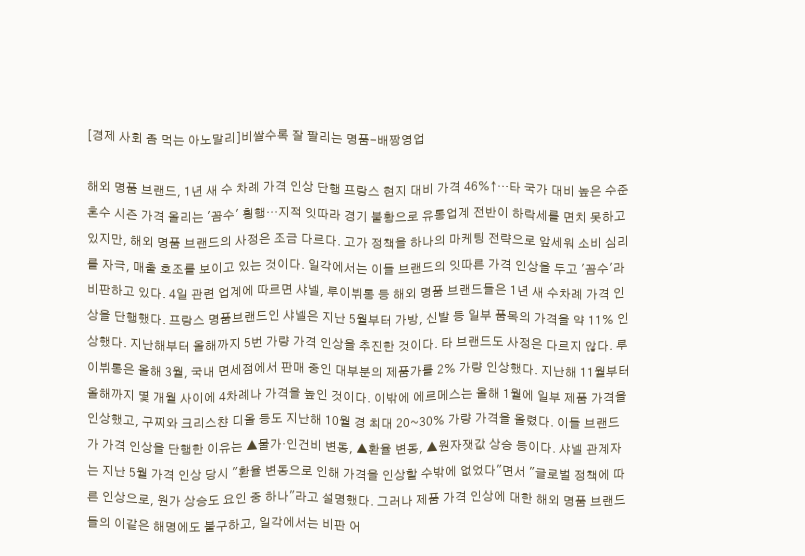[경제 사회 좀 먹는 아노말리]비쌀수록 잘 팔리는 명품-배짱영업

해외 명품 브랜드, 1년 새 수 차례 가격 인상 단행 프랑스 현지 대비 가격 46%↑…타 국가 대비 높은 수준 혼수 시즌 가격 올리는 '꼼수' 횡행…지적 잇따라 경기 불황으로 유통업계 전반이 하락세를 면치 못하고 있지만, 해외 명품 브랜드의 사정은 조금 다르다. 고가 정책을 하나의 마케팅 전략으로 앞세워 소비 심리를 자극, 매출 호조를 보이고 있는 것이다. 일각에서는 이들 브랜드의 잇따른 가격 인상을 두고 '꼼수'라 비판하고 있다. 4일 관련 업계에 따르면 샤넬, 루이뷔통 등 해외 명품 브랜드들은 1년 새 수차례 가격 인상을 단행했다. 프랑스 명품브랜드인 샤넬은 지난 5월부터 가방, 신발 등 일부 품목의 가격을 약 11% 인상했다. 지난해부터 올해까지 5번 가량 가격 인상을 추진한 것이다. 타 브랜드도 사정은 다르지 않다. 루이뷔통은 올해 3월, 국내 면세점에서 판매 중인 대부분의 제품가를 2% 가량 인상했다. 지난해 11월부터 올해까지 몇 개월 사이에 4차례나 가격을 높인 것이다. 이밖에 에르메스는 올해 1월에 일부 제품 가격을 인상했고, 구찌와 크리스챤 디올 등도 지난해 10월 경 최대 20~30% 가량 가격을 올렸다. 이들 브랜드가 가격 인상을 단행한 이유는 ▲물가·인건비 변동, ▲환율 변동, ▲원자잿값 상승 등이다. 샤넬 관계자는 지난 5월 가격 인상 당시 "환율 변동으로 인해 가격을 인상할 수밖에 없었다"면서 "글로벌 정책에 따른 인상으로, 원가 상승도 요인 중 하나"라고 설명했다. 그러나 제품 가격 인상에 대한 해외 명품 브랜드들의 이같은 해명에도 불구하고, 일각에서는 비판 어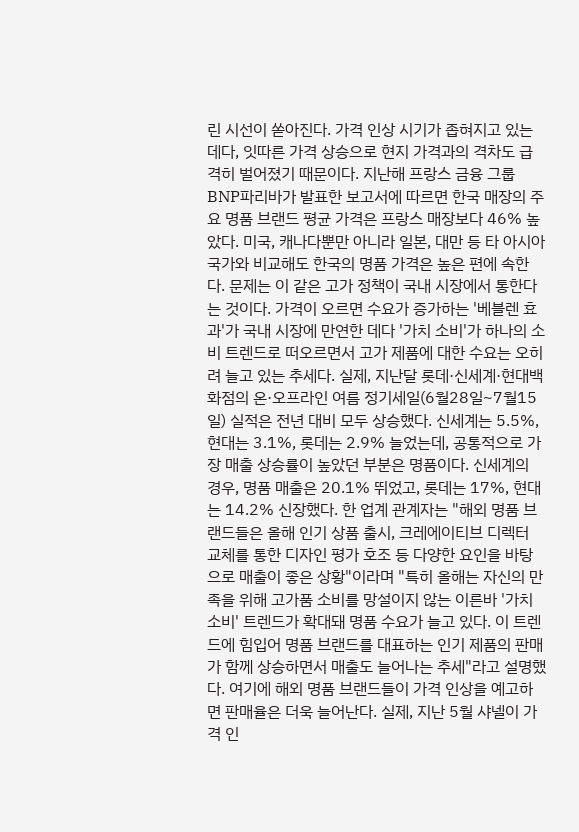린 시선이 쏟아진다. 가격 인상 시기가 좁혀지고 있는 데다, 잇따른 가격 상승으로 현지 가격과의 격차도 급격히 벌어졌기 때문이다. 지난해 프랑스 금융 그룹 BNP파리바가 발표한 보고서에 따르면 한국 매장의 주요 명품 브랜드 평균 가격은 프랑스 매장보다 46% 높았다. 미국, 캐나다뿐만 아니라 일본, 대만 등 타 아시아 국가와 비교해도 한국의 명품 가격은 높은 편에 속한다. 문제는 이 같은 고가 정책이 국내 시장에서 통한다는 것이다. 가격이 오르면 수요가 증가하는 '베블렌 효과'가 국내 시장에 만연한 데다 '가치 소비'가 하나의 소비 트렌드로 떠오르면서 고가 제품에 대한 수요는 오히려 늘고 있는 추세다. 실제, 지난달 롯데·신세계·현대백화점의 온·오프라인 여름 정기세일(6월28일~7월15일) 실적은 전년 대비 모두 상승했다. 신세계는 5.5%, 현대는 3.1%, 롯데는 2.9% 늘었는데, 공통적으로 가장 매출 상승률이 높았던 부분은 명품이다. 신세계의 경우, 명품 매출은 20.1% 뛰었고, 롯데는 17%, 현대는 14.2% 신장했다. 한 업계 관계자는 "해외 명품 브랜드들은 올해 인기 상품 출시, 크레에이티브 디렉터 교체를 통한 디자인 평가 호조 등 다양한 요인을 바탕으로 매출이 좋은 상황"이라며 "특히 올해는 자신의 만족을 위해 고가품 소비를 망설이지 않는 이른바 '가치소비' 트렌드가 확대돼 명품 수요가 늘고 있다. 이 트렌드에 힘입어 명품 브랜드를 대표하는 인기 제품의 판매가 함께 상승하면서 매출도 늘어나는 추세"라고 설명했다. 여기에 해외 명품 브랜드들이 가격 인상을 예고하면 판매율은 더욱 늘어난다. 실제, 지난 5월 샤넬이 가격 인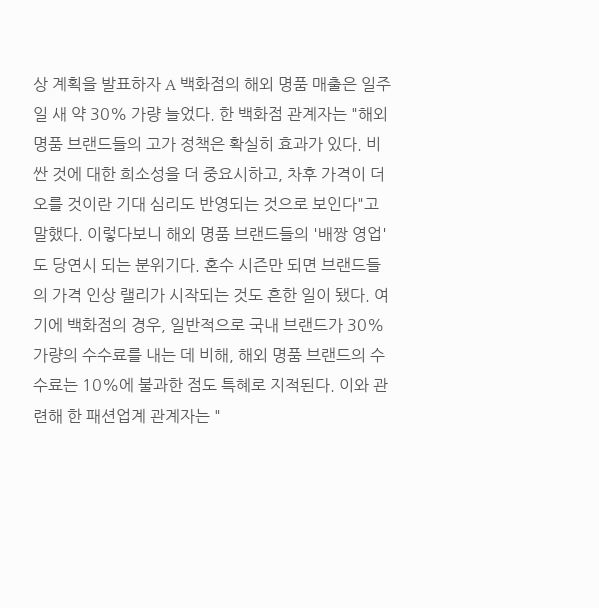상 계획을 발표하자 A 백화점의 해외 명품 매출은 일주일 새 약 30% 가량 늘었다. 한 백화점 관계자는 "해외 명품 브랜드들의 고가 정책은 확실히 효과가 있다. 비싼 것에 대한 희소성을 더 중요시하고, 차후 가격이 더 오를 것이란 기대 심리도 반영되는 것으로 보인다"고 말했다. 이렇다보니 해외 명품 브랜드들의 '배짱 영업'도 당연시 되는 분위기다. 혼수 시즌만 되면 브랜드들의 가격 인상 랠리가 시작되는 것도 흔한 일이 됐다. 여기에 백화점의 경우, 일반적으로 국내 브랜드가 30% 가량의 수수료를 내는 데 비해, 해외 명품 브랜드의 수수료는 10%에 불과한 점도 특혜로 지적된다. 이와 관련해 한 패션업계 관계자는 "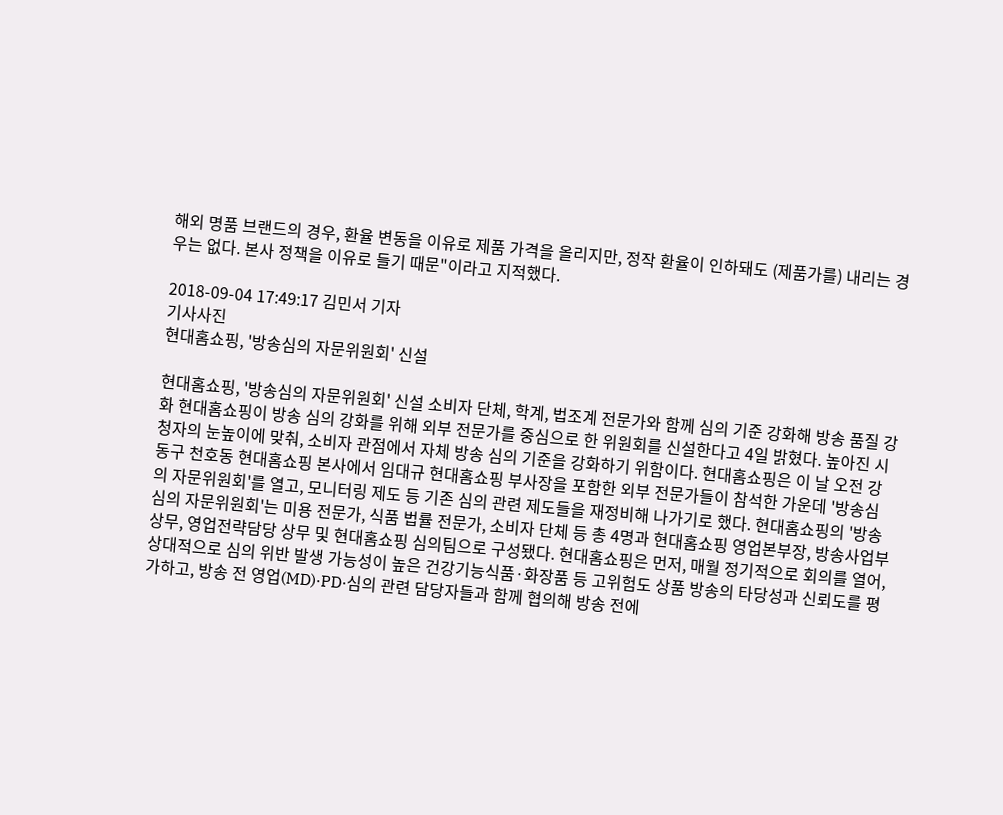해외 명품 브랜드의 경우, 환율 변동을 이유로 제품 가격을 올리지만, 정작 환율이 인하돼도 (제품가를) 내리는 경우는 없다. 본사 정책을 이유로 들기 때문"이라고 지적했다.

2018-09-04 17:49:17 김민서 기자
기사사진
현대홈쇼핑, '방송심의 자문위원회' 신설

현대홈쇼핑, '방송심의 자문위원회' 신설 소비자 단체, 학계, 법조계 전문가와 함께 심의 기준 강화해 방송 품질 강화 현대홈쇼핑이 방송 심의 강화를 위해 외부 전문가를 중심으로 한 위원회를 신설한다고 4일 밝혔다. 높아진 시청자의 눈높이에 맞춰, 소비자 관점에서 자체 방송 심의 기준을 강화하기 위함이다. 현대홈쇼핑은 이 날 오전 강동구 천호동 현대홈쇼핑 본사에서 임대규 현대홈쇼핑 부사장을 포함한 외부 전문가들이 참석한 가운데 '방송심의 자문위원회'를 열고, 모니터링 제도 등 기존 심의 관련 제도들을 재정비해 나가기로 했다. 현대홈쇼핑의 '방송 심의 자문위원회'는 미용 전문가, 식품 법률 전문가, 소비자 단체 등 총 4명과 현대홈쇼핑 영업본부장, 방송사업부 상무, 영업전략담당 상무 및 현대홈쇼핑 심의팀으로 구성됐다. 현대홈쇼핑은 먼저, 매월 정기적으로 회의를 열어, 상대적으로 심의 위반 발생 가능성이 높은 건강기능식품·화장품 등 고위험도 상품 방송의 타당성과 신뢰도를 평가하고, 방송 전 영업(MD)·PD·심의 관련 담당자들과 함께 협의해 방송 전에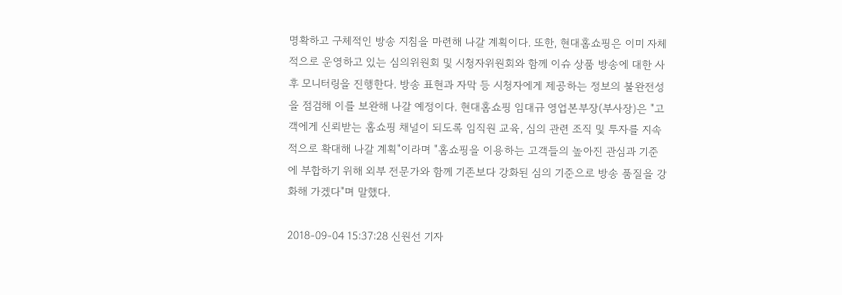명확하고 구체적인 방송 지침을 마련해 나갈 계획이다. 또한, 현대홈쇼핑은 이미 자체적으로 운영하고 있는 심의위원회 및 시청자위원회와 함께 이슈 상품 방송에 대한 사후 모니터링을 진행한다. 방송 표현과 자막 등 시청자에게 제공하는 정보의 불완전성을 점검해 이를 보완해 나갈 예정이다. 현대홈쇼핑 임대규 영업본부장(부사장)은 "고객에게 신뢰받는 홈쇼핑 채널이 되도록 임직원 교육, 심의 관련 조직 및 투자를 지속적으로 확대해 나갈 계획"이라며 "홈쇼핑을 이용하는 고객들의 높아진 관심과 기준에 부합하기 위해 외부 전문가와 함께 기존보다 강화된 심의 기준으로 방송 품질을 강화해 가겠다"며 말했다.

2018-09-04 15:37:28 신원선 기자